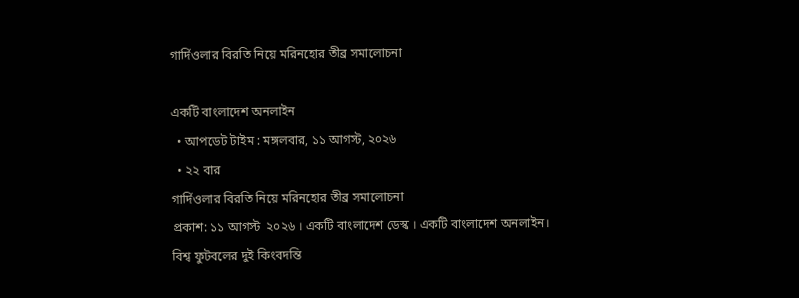গার্দিওলার বিরতি নিয়ে মরিনহোর তীব্র সমালোচনা

একটি বাংলাদেশ অনলাইন
  • আপডেট টাইম : মঙ্গলবার, ১১ আগস্ট, ২০২৬
  • ২২ বার
গার্দিওলার বিরতি নিয়ে মরিনহোর তীব্র সমালোচনা
প্রকাশ: ১১ আগস্ট  ২০২৬ । একটি বাংলাদেশ ডেস্ক । একটি বাংলাদেশ অনলাইন।
বিশ্ব ফুটবলের দুই কিংবদন্তি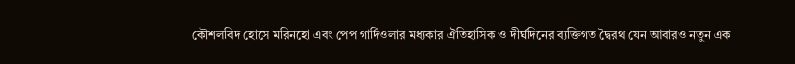কৌশলবিদ হোসে মরিনহো এবং পেপ গার্দিওলার মধ্যকার ঐতিহাসিক ও দীর্ঘদিনের ব্যক্তিগত দ্বৈরথ যেন আবারও নতুন এক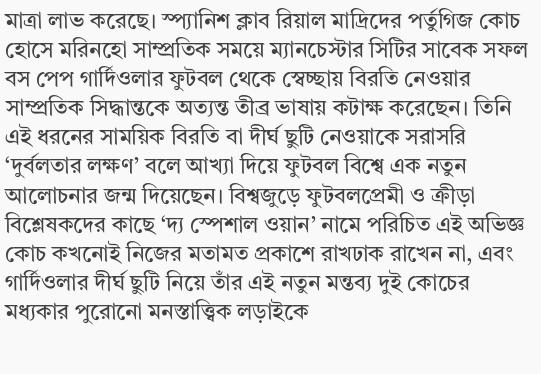মাত্রা লাভ করেছে। স্প্যানিশ ক্লাব রিয়াল মাদ্রিদের পর্তুগিজ কোচ হোসে মরিনহো সাম্প্রতিক সময়ে ম্যানচেস্টার সিটির সাবেক সফল বস পেপ গার্দিওলার ফুটবল থেকে স্বেচ্ছায় বিরতি নেওয়ার সাম্প্রতিক সিদ্ধান্তকে অত্যন্ত তীব্র ভাষায় কটাক্ষ করেছেন। তিনি এই ধরনের সাময়িক বিরতি বা দীর্ঘ ছুটি নেওয়াকে সরাসরি ‘দুর্বলতার লক্ষণ’ বলে আখ্যা দিয়ে ফুটবল বিশ্বে এক নতুন আলোচনার জন্ম দিয়েছেন। বিশ্বজুড়ে ফুটবলপ্রেমী ও ক্রীড়া বিশ্লেষকদের কাছে ‘দ্য স্পেশাল ওয়ান’ নামে পরিচিত এই অভিজ্ঞ কোচ কখনোই নিজের মতামত প্রকাশে রাখঢাক রাখেন না, এবং গার্দিওলার দীর্ঘ ছুটি নিয়ে তাঁর এই নতুন মন্তব্য দুই কোচের মধ্যকার পুরোনো মনস্তাত্ত্বিক লড়াইকে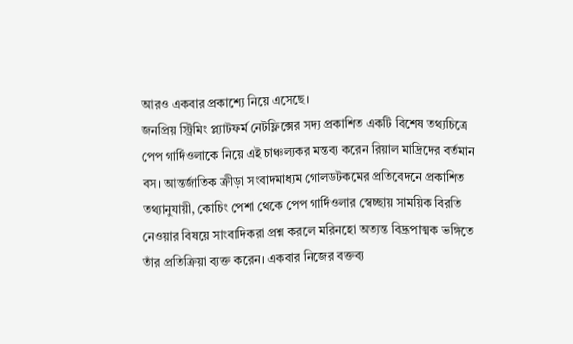আরও একবার প্রকাশ্যে নিয়ে এসেছে।
জনপ্রিয় স্ট্রিমিং প্ল্যাটফর্ম নেটফ্লিক্সের সদ্য প্রকাশিত একটি বিশেষ তথ্যচিত্রে পেপ গার্দিওলাকে নিয়ে এই চাঞ্চল্যকর মন্তব্য করেন রিয়াল মাদ্রিদের বর্তমান বস। আন্তর্জাতিক ক্রীড়া সংবাদমাধ্যম গোলডটকমের প্রতিবেদনে প্রকাশিত তথ্যানুযায়ী, কোচিং পেশা থেকে পেপ গার্দিওলার স্বেচ্ছায় সাময়িক বিরতি নেওয়ার বিষয়ে সাংবাদিকরা প্রশ্ন করলে মরিনহো অত্যন্ত বিদ্রূপাত্মক ভঙ্গিতে তাঁর প্রতিক্রিয়া ব্যক্ত করেন। একবার নিজের বক্তব্য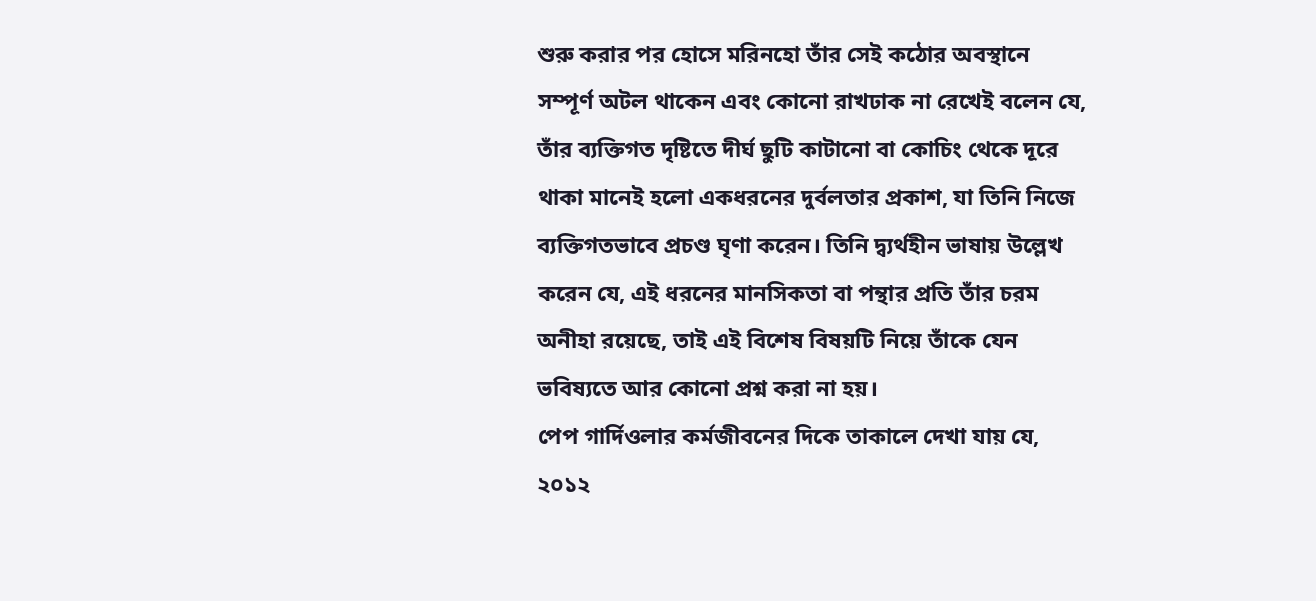শুরু করার পর হোসে মরিনহো তাঁর সেই কঠোর অবস্থানে সম্পূর্ণ অটল থাকেন এবং কোনো রাখঢাক না রেখেই বলেন যে, তাঁর ব্যক্তিগত দৃষ্টিতে দীর্ঘ ছুটি কাটানো বা কোচিং থেকে দূরে থাকা মানেই হলো একধরনের দুর্বলতার প্রকাশ, যা তিনি নিজে ব্যক্তিগতভাবে প্রচণ্ড ঘৃণা করেন। তিনি দ্ব্যর্থহীন ভাষায় উল্লেখ করেন যে, এই ধরনের মানসিকতা বা পন্থার প্রতি তাঁর চরম অনীহা রয়েছে, তাই এই বিশেষ বিষয়টি নিয়ে তাঁকে যেন ভবিষ্যতে আর কোনো প্রশ্ন করা না হয়।
পেপ গার্দিওলার কর্মজীবনের দিকে তাকালে দেখা যায় যে, ২০১২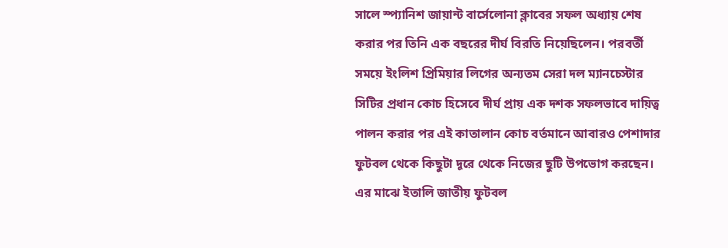সালে স্প্যানিশ জায়ান্ট বার্সেলোনা ক্লাবের সফল অধ্যায় শেষ করার পর তিনি এক বছরের দীর্ঘ বিরতি নিয়েছিলেন। পরবর্তী সময়ে ইংলিশ প্রিমিয়ার লিগের অন্যতম সেরা দল ম্যানচেস্টার সিটির প্রধান কোচ হিসেবে দীর্ঘ প্রায় এক দশক সফলভাবে দায়িত্ব পালন করার পর এই কাতালান কোচ বর্তমানে আবারও পেশাদার ফুটবল থেকে কিছুটা দূরে থেকে নিজের ছুটি উপভোগ করছেন। এর মাঝে ইতালি জাতীয় ফুটবল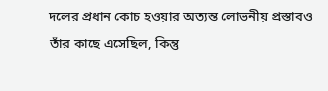দলের প্রধান কোচ হওয়ার অত্যন্ত লোভনীয় প্রস্তাবও তাঁর কাছে এসেছিল, কিন্তু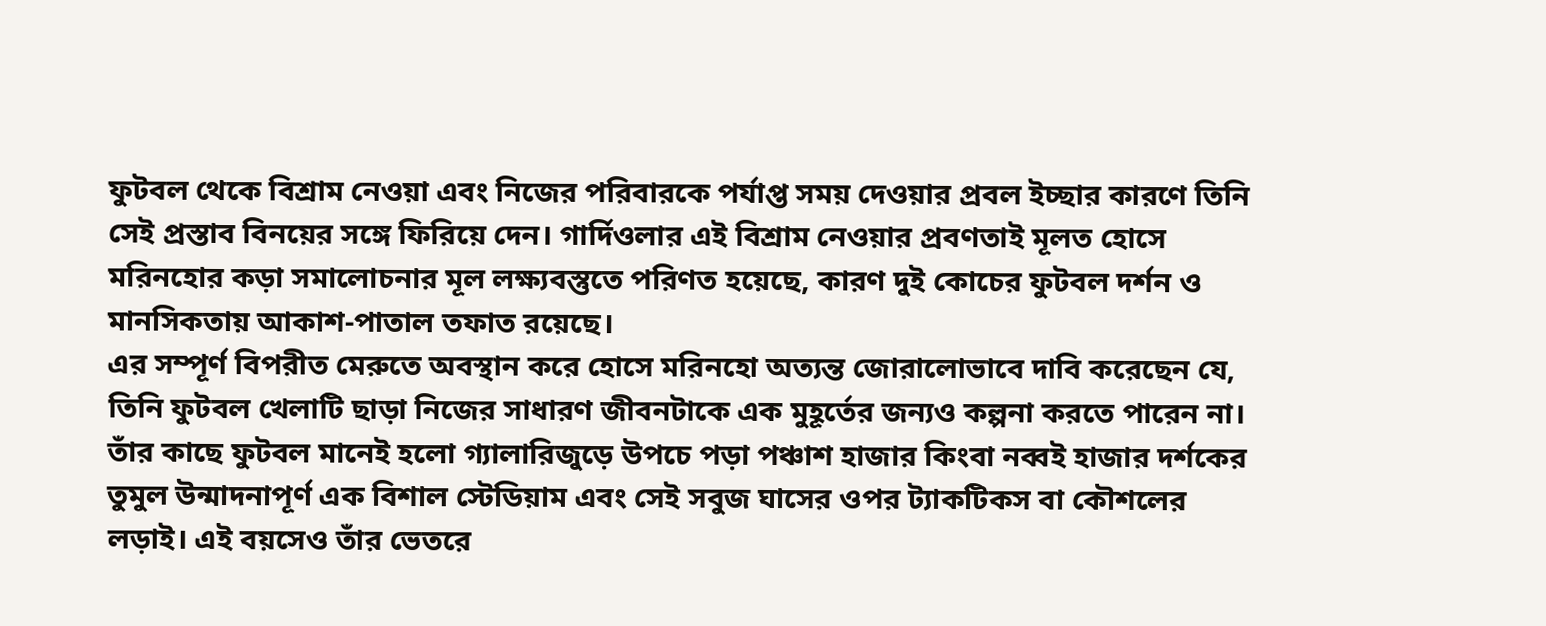ফুটবল থেকে বিশ্রাম নেওয়া এবং নিজের পরিবারকে পর্যাপ্ত সময় দেওয়ার প্রবল ইচ্ছার কারণে তিনি সেই প্রস্তাব বিনয়ের সঙ্গে ফিরিয়ে দেন। গার্দিওলার এই বিশ্রাম নেওয়ার প্রবণতাই মূলত হোসে মরিনহোর কড়া সমালোচনার মূল লক্ষ্যবস্তুতে পরিণত হয়েছে, কারণ দুই কোচের ফুটবল দর্শন ও মানসিকতায় আকাশ-পাতাল তফাত রয়েছে।
এর সম্পূর্ণ বিপরীত মেরুতে অবস্থান করে হোসে মরিনহো অত্যন্ত জোরালোভাবে দাবি করেছেন যে, তিনি ফুটবল খেলাটি ছাড়া নিজের সাধারণ জীবনটাকে এক মুহূর্তের জন্যও কল্পনা করতে পারেন না। তাঁর কাছে ফুটবল মানেই হলো গ্যালারিজুড়ে উপচে পড়া পঞ্চাশ হাজার কিংবা নব্বই হাজার দর্শকের তুমুল উন্মাদনাপূর্ণ এক বিশাল স্টেডিয়াম এবং সেই সবুজ ঘাসের ওপর ট্যাকটিকস বা কৌশলের লড়াই। এই বয়সেও তাঁর ভেতরে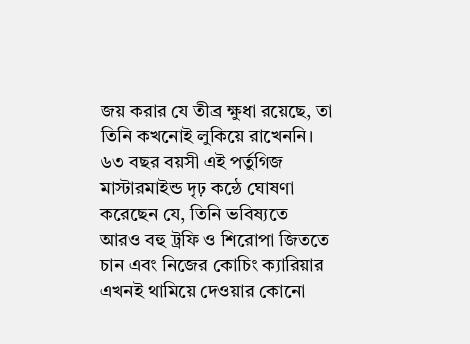জয় করার যে তীব্র ক্ষুধা রয়েছে, তা তিনি কখনোই লুকিয়ে রাখেননি। ৬৩ বছর বয়সী এই পর্তুগিজ মাস্টারমাইন্ড দৃঢ় কন্ঠে ঘোষণা করেছেন যে, তিনি ভবিষ্যতে আরও বহু ট্রফি ও শিরোপা জিততে চান এবং নিজের কোচিং ক্যারিয়ার এখনই থামিয়ে দেওয়ার কোনো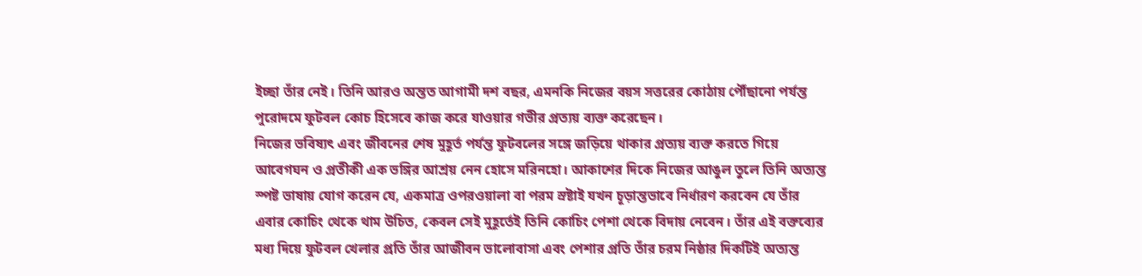ইচ্ছা তাঁর নেই। তিনি আরও অন্তত আগামী দশ বছর, এমনকি নিজের বয়স সত্তরের কোঠায় পৌঁছানো পর্যন্ত পুরোদমে ফুটবল কোচ হিসেবে কাজ করে যাওয়ার গভীর প্রত্যয় ব্যক্ত করেছেন।
নিজের ভবিষ্যৎ এবং জীবনের শেষ মুহূর্ত পর্যন্ত ফুটবলের সঙ্গে জড়িয়ে থাকার প্রত্যয় ব্যক্ত করতে গিয়ে আবেগঘন ও প্রতীকী এক ভঙ্গির আশ্রয় নেন হোসে মরিনহো। আকাশের দিকে নিজের আঙুল তুলে তিনি অত্যন্ত স্পষ্ট ভাষায় যোগ করেন যে, একমাত্র ওপরওয়ালা বা পরম স্রষ্টাই যখন চূড়ান্তভাবে নির্ধারণ করবেন যে তাঁর এবার কোচিং থেকে থাম উচিত, কেবল সেই মুহূর্তেই তিনি কোচিং পেশা থেকে বিদায় নেবেন। তাঁর এই বক্তব্যের মধ্য দিয়ে ফুটবল খেলার প্রতি তাঁর আজীবন ভালোবাসা এবং পেশার প্রতি তাঁর চরম নিষ্ঠার দিকটিই অত্যন্ত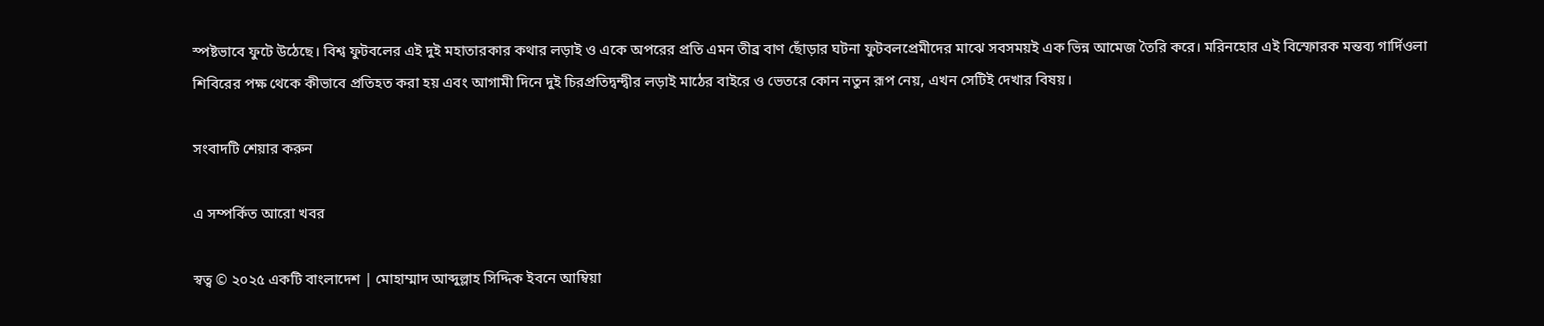স্পষ্টভাবে ফুটে উঠেছে। বিশ্ব ফুটবলের এই দুই মহাতারকার কথার লড়াই ও একে অপরের প্রতি এমন তীব্র বাণ ছোঁড়ার ঘটনা ফুটবলপ্রেমীদের মাঝে সবসময়ই এক ভিন্ন আমেজ তৈরি করে। মরিনহোর এই বিস্ফোরক মন্তব্য গার্দিওলা শিবিরের পক্ষ থেকে কীভাবে প্রতিহত করা হয় এবং আগামী দিনে দুই চিরপ্রতিদ্বন্দ্বীর লড়াই মাঠের বাইরে ও ভেতরে কোন নতুন রূপ নেয়, এখন সেটিই দেখার বিষয়।

সংবাদটি শেয়ার করুন

এ সম্পর্কিত আরো খবর

স্বত্ব © ২০২৫ একটি বাংলাদেশ | মোহাম্মাদ আব্দুল্লাহ সিদ্দিক ইবনে আম্বিয়া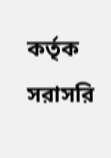কর্তৃক সরাসরি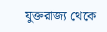যুক্তরাজ্য থেকে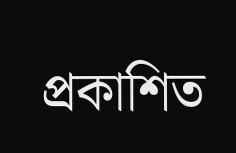প্রকাশিত